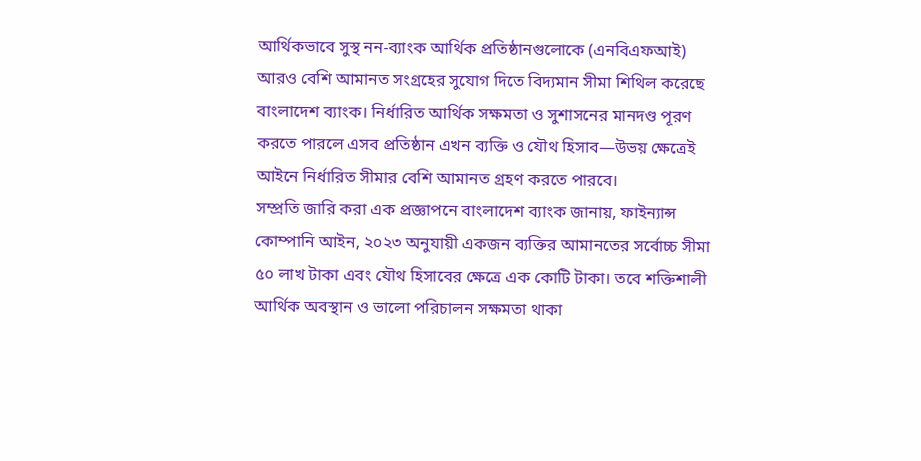আর্থিকভাবে সুস্থ নন-ব্যাংক আর্থিক প্রতিষ্ঠানগুলোকে (এনবিএফআই) আরও বেশি আমানত সংগ্রহের সুযোগ দিতে বিদ্যমান সীমা শিথিল করেছে বাংলাদেশ ব্যাংক। নির্ধারিত আর্থিক সক্ষমতা ও সুশাসনের মানদণ্ড পূরণ করতে পারলে এসব প্রতিষ্ঠান এখন ব্যক্তি ও যৌথ হিসাব—উভয় ক্ষেত্রেই আইনে নির্ধারিত সীমার বেশি আমানত গ্রহণ করতে পারবে।
সম্প্রতি জারি করা এক প্রজ্ঞাপনে বাংলাদেশ ব্যাংক জানায়, ফাইন্যান্স কোম্পানি আইন, ২০২৩ অনুযায়ী একজন ব্যক্তির আমানতের সর্বোচ্চ সীমা ৫০ লাখ টাকা এবং যৌথ হিসাবের ক্ষেত্রে এক কোটি টাকা। তবে শক্তিশালী আর্থিক অবস্থান ও ভালো পরিচালন সক্ষমতা থাকা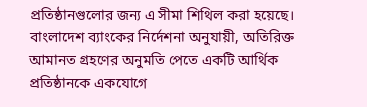প্রতিষ্ঠানগুলোর জন্য এ সীমা শিথিল করা হয়েছে।
বাংলাদেশ ব্যাংকের নির্দেশনা অনুযায়ী, অতিরিক্ত আমানত গ্রহণের অনুমতি পেতে একটি আর্থিক প্রতিষ্ঠানকে একযোগে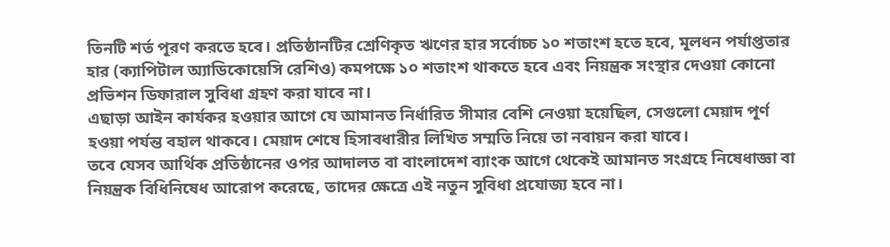তিনটি শর্ত পূরণ করতে হবে। প্রতিষ্ঠানটির শ্রেণিকৃত ঋণের হার সর্বোচ্চ ১০ শতাংশ হতে হবে, মূলধন পর্যাপ্ততার হার (ক্যাপিটাল অ্যাডিকোয়েসি রেশিও) কমপক্ষে ১০ শতাংশ থাকতে হবে এবং নিয়ন্ত্রক সংস্থার দেওয়া কোনো প্রভিশন ডিফারাল সুবিধা গ্রহণ করা যাবে না।
এছাড়া আইন কার্যকর হওয়ার আগে যে আমানত নির্ধারিত সীমার বেশি নেওয়া হয়েছিল, সেগুলো মেয়াদ পূর্ণ হওয়া পর্যন্ত বহাল থাকবে। মেয়াদ শেষে হিসাবধারীর লিখিত সম্মতি নিয়ে তা নবায়ন করা যাবে।
তবে যেসব আর্থিক প্রতিষ্ঠানের ওপর আদালত বা বাংলাদেশ ব্যাংক আগে থেকেই আমানত সংগ্রহে নিষেধাজ্ঞা বা নিয়ন্ত্রক বিধিনিষেধ আরোপ করেছে, তাদের ক্ষেত্রে এই নতুন সুবিধা প্রযোজ্য হবে না।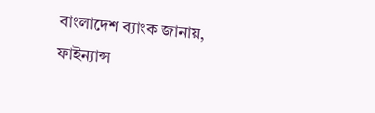বাংলাদেশ ব্যাংক জানায়, ফাইন্যান্স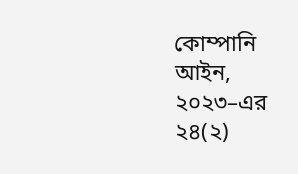কোম্পানি আইন, ২০২৩–এর ২৪(২)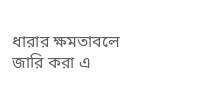ধারার ক্ষমতাবলে জারি করা এ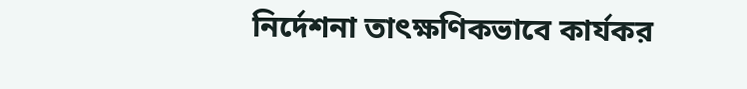নির্দেশনা তাৎক্ষণিকভাবে কার্যকর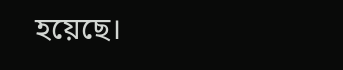হয়েছে।